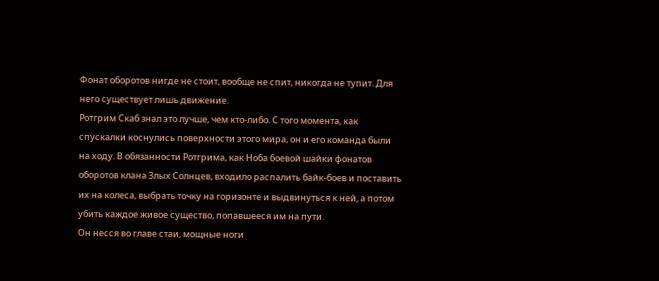Фонат оборотов нигде не стоит, вообще не спит, никогда не тупит. Для него существует лишь движение.
Ротгрим Скаб знал это лучше, чем кто-либо. С того момента, как спускалки коснулись поверхности этого мира, он и его команда были на ходу. В обязанности Ротгрима, как Ноба боевой шайки фонатов оборотов клана Злых Солнцев, входило распалить байк-боев и поставить их на колеса, выбрать точку на горизонте и выдвинуться к ней, а потом убить каждое живое существо, попавшееся им на пути.
Он несся во главе стаи, мощные ноги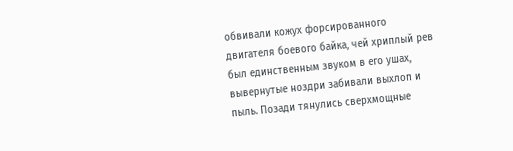обвивали кожух форсированного двигателя боевого байка, чей хриплый рев был единственным звуком в его ушах, вывернутые ноздри забивали выхлоп и пыль. Позади тянулись сверхмощные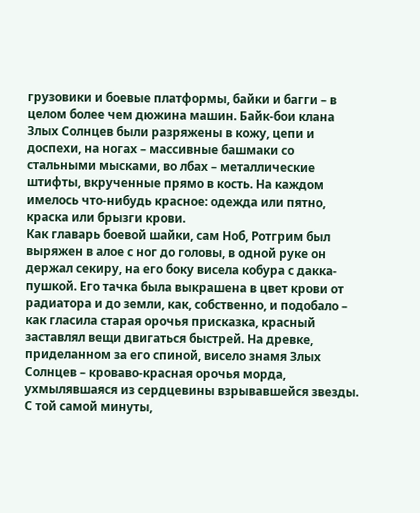грузовики и боевые платформы, байки и багги – в целом более чем дюжина машин. Байк-бои клана Злых Солнцев были разряжены в кожу, цепи и доспехи, на ногах – массивные башмаки со стальными мысками, во лбах – металлические штифты, вкрученные прямо в кость. На каждом имелось что-нибудь красное: одежда или пятно, краска или брызги крови.
Как главарь боевой шайки, сам Ноб, Ротгрим был выряжен в алое с ног до головы, в одной руке он держал секиру, на его боку висела кобура с дакка-пушкой. Его тачка была выкрашена в цвет крови от радиатора и до земли, как, собственно, и подобало – как гласила старая орочья присказка, красный заставлял вещи двигаться быстрей. На древке, приделанном за его спиной, висело знамя Злых Солнцев – кроваво-красная орочья морда, ухмылявшаяся из сердцевины взрывавшейся звезды.
С той самой минуты,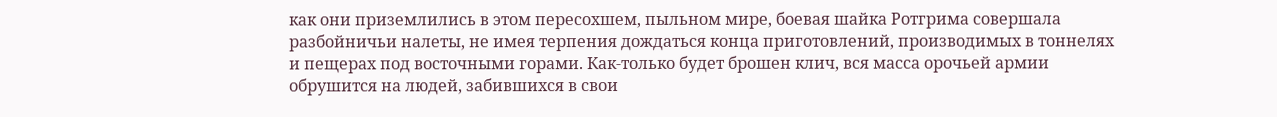как они приземлились в этом пересохшем, пыльном мире, боевая шайка Ротгрима совершала разбойничьи налеты, не имея терпения дождаться конца приготовлений, производимых в тоннелях и пещерах под восточными горами. Как-только будет брошен клич, вся масса орочьей армии обрушится на людей, забившихся в свои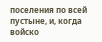поселения по всей пустыне, и, когда войско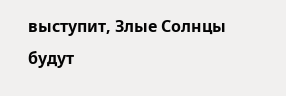выступит, Злые Солнцы будут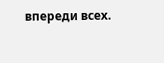впереди всех.